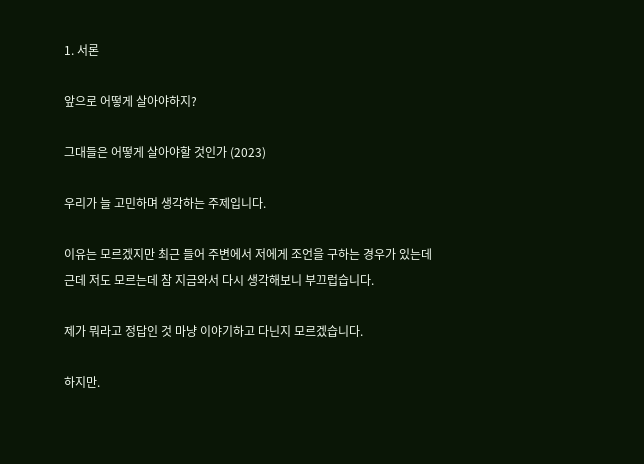1. 서론

앞으로 어떻게 살아야하지?

그대들은 어떻게 살아야할 것인가 (2023)

우리가 늘 고민하며 생각하는 주제입니다.

이유는 모르겠지만 최근 들어 주변에서 저에게 조언을 구하는 경우가 있는데
근데 저도 모르는데 참 지금와서 다시 생각해보니 부끄럽습니다.

제가 뭐라고 정답인 것 마냥 이야기하고 다닌지 모르겠습니다.

하지만.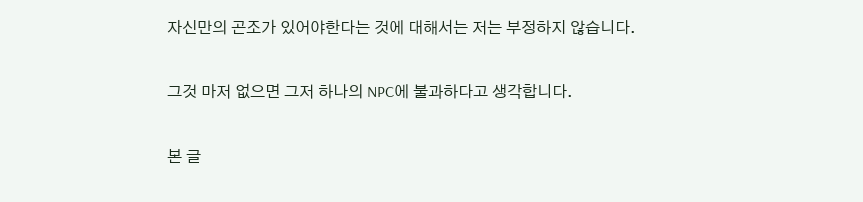자신만의 곤조가 있어야한다는 것에 대해서는 저는 부정하지 않습니다.

그것 마저 없으면 그저 하나의 NPC에 불과하다고 생각합니다.

본 글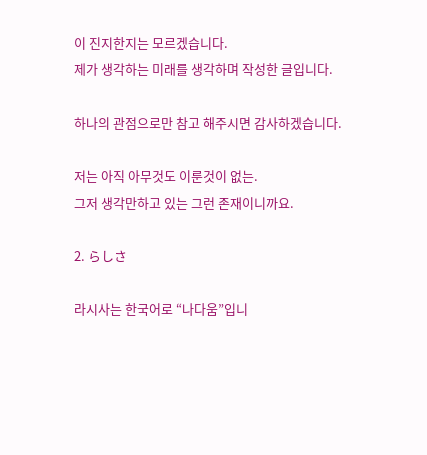이 진지한지는 모르겠습니다.
제가 생각하는 미래를 생각하며 작성한 글입니다.

하나의 관점으로만 참고 해주시면 감사하겠습니다.

저는 아직 아무것도 이룬것이 없는.
그저 생각만하고 있는 그런 존재이니까요.

2. らしさ

라시사는 한국어로 “나다움”입니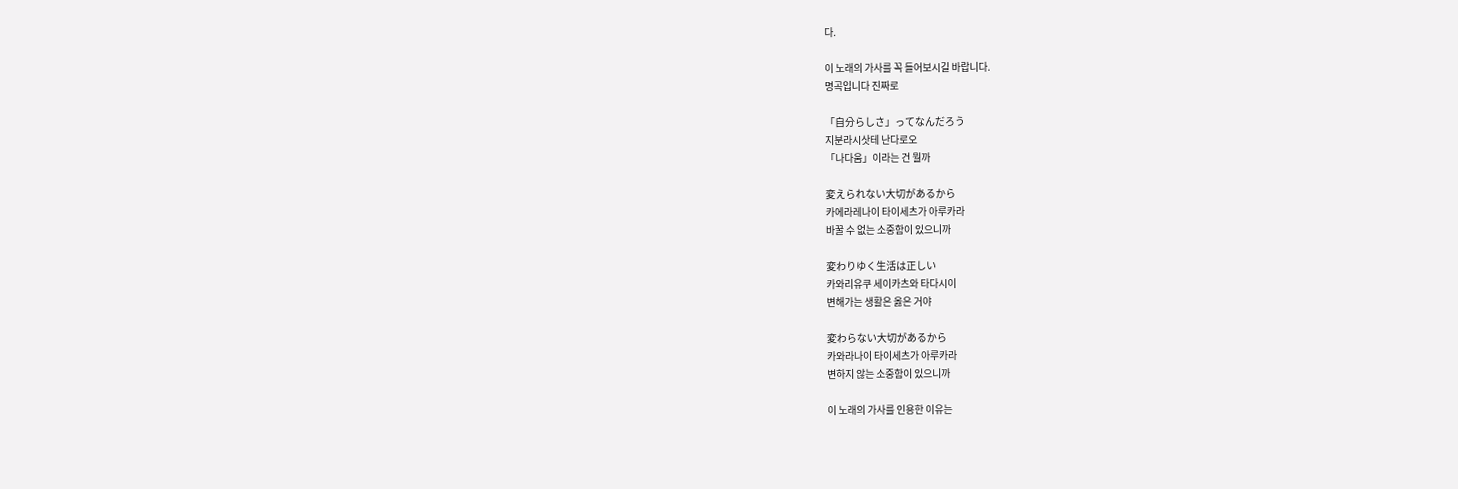다.

이 노래의 가사를 꼭 들어보시길 바랍니다.
명곡입니다 진짜로

「自分らしさ」ってなんだろう
지분라시삿테 난다로오
「나다움」이라는 건 뭘까

変えられない大切があるから
카에라레나이 타이세츠가 아루카라
바꿀 수 없는 소중함이 있으니까

変わりゆく生活は正しい
카와리유쿠 세이카츠와 타다시이
변해가는 생활은 옳은 거야

変わらない大切があるから
카와라나이 타이세츠가 아루카라
변하지 않는 소중함이 있으니까

이 노래의 가사를 인용한 이유는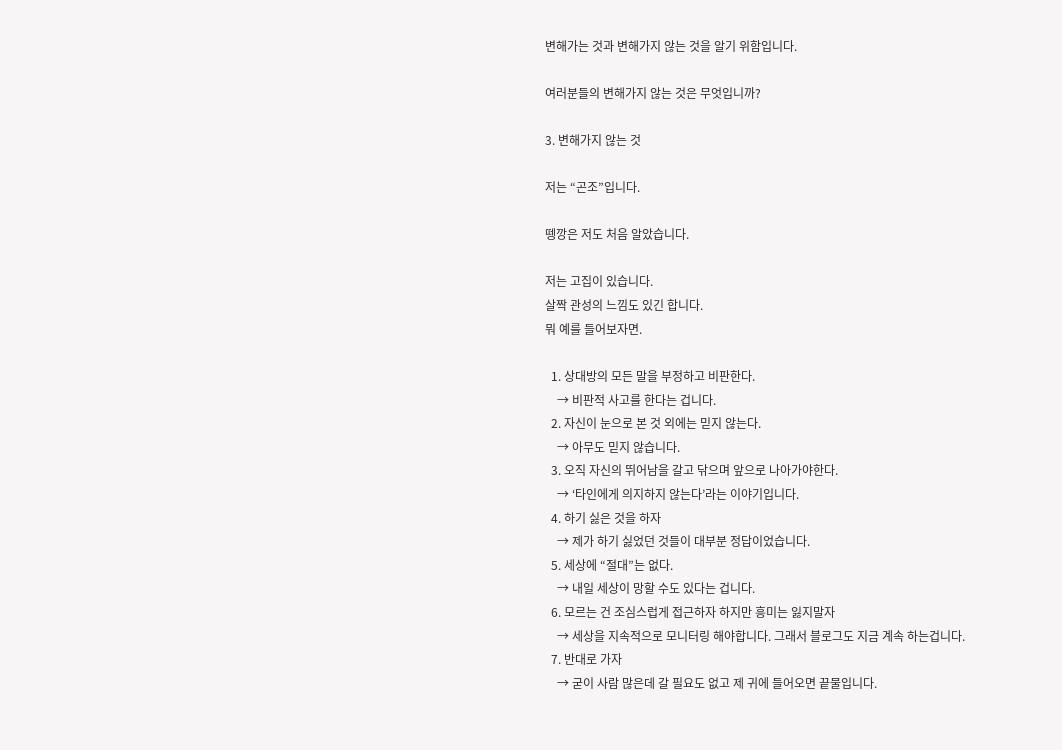변해가는 것과 변해가지 않는 것을 알기 위함입니다.

여러분들의 변해가지 않는 것은 무엇입니까?

3. 변해가지 않는 것

저는 “곤조”입니다.

뗑깡은 저도 처음 알았습니다.

저는 고집이 있습니다.
살짝 관성의 느낌도 있긴 합니다.
뭐 예를 들어보자면.

  1. 상대방의 모든 말을 부정하고 비판한다.
    → 비판적 사고를 한다는 겁니다.
  2. 자신이 눈으로 본 것 외에는 믿지 않는다.
    → 아무도 믿지 않습니다.
  3. 오직 자신의 뛰어남을 갈고 닦으며 앞으로 나아가야한다.
    → ‘타인에게 의지하지 않는다’라는 이야기입니다.
  4. 하기 싫은 것을 하자
    → 제가 하기 싫었던 것들이 대부분 정답이었습니다.
  5. 세상에 “절대”는 없다.
    → 내일 세상이 망할 수도 있다는 겁니다.
  6. 모르는 건 조심스럽게 접근하자 하지만 흥미는 잃지말자
    → 세상을 지속적으로 모니터링 해야합니다. 그래서 블로그도 지금 계속 하는겁니다.
  7. 반대로 가자
    → 굳이 사람 많은데 갈 필요도 없고 제 귀에 들어오면 끝물입니다.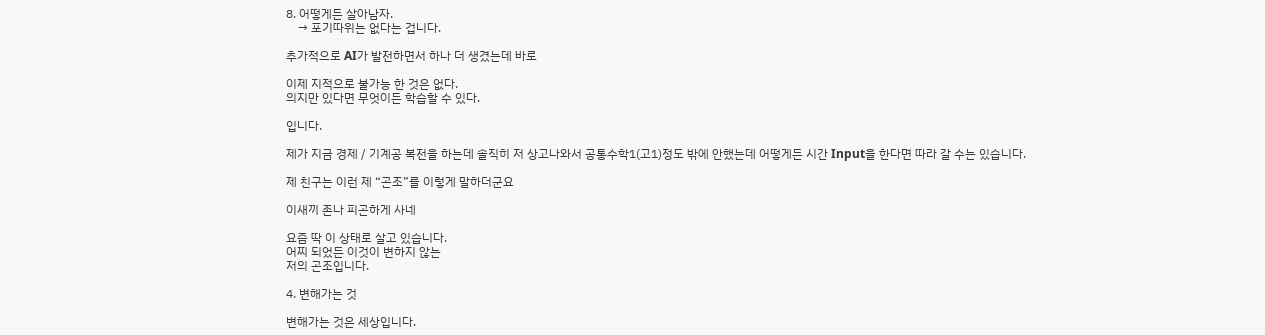8. 어떻게든 살아남자.
    → 포기따위는 없다는 겁니다.

추가적으로 AI가 발전하면서 하나 더 생겼는데 바로

이제 지적으로 불가능 한 것은 없다.
의지만 있다면 무엇이든 학습할 수 있다.

입니다.

제가 지금 경제 / 기계공 복전을 하는데 솔직히 저 상고나와서 공통수학1(고1)정도 밖에 안했는데 어떻게든 시간 Input을 한다면 따라 갈 수는 있습니다.

제 친구는 이런 제 “곤조”를 이렇게 말하더군요

이새끼 존나 피곤하게 사네

요즘 딱 이 상태로 살고 있습니다.
어찌 되었든 이것이 변하지 않는
저의 곤조입니다.

4. 변해가는 것

변해가는 것은 세상입니다.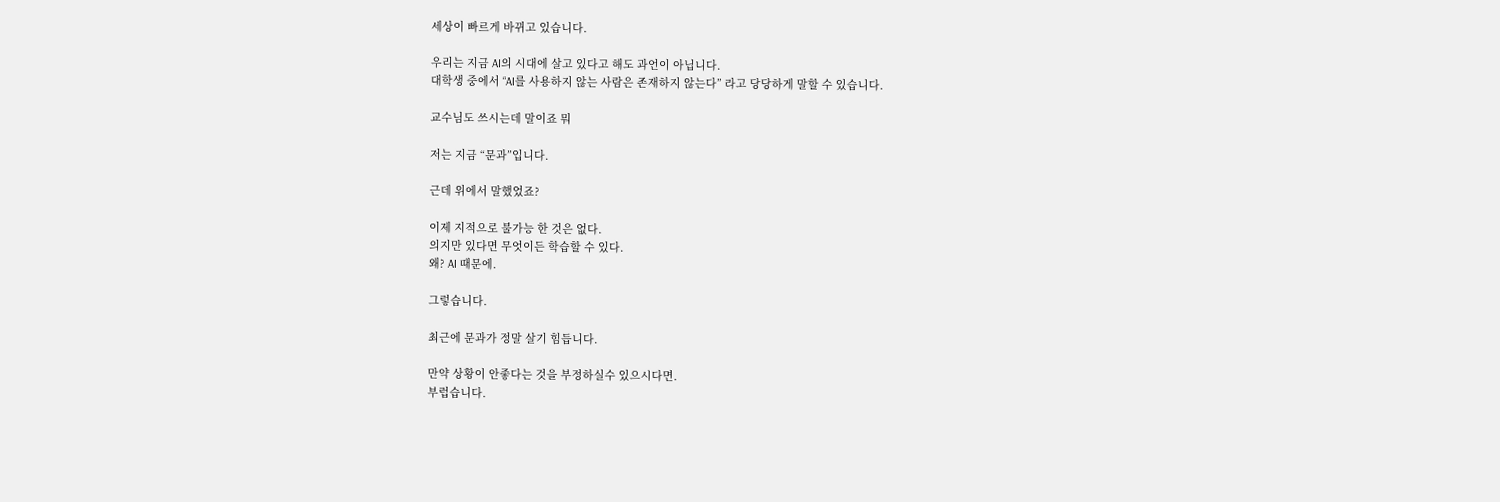세상이 빠르게 바뀌고 있습니다.

우리는 지금 AI의 시대에 살고 있다고 해도 과언이 아닙니다.
대학생 중에서 “AI를 사용하지 않는 사람은 존재하지 않는다” 라고 당당하게 말할 수 있습니다.

교수님도 쓰시는데 말이죠 뭐

저는 지금 “문과”입니다.

근데 위에서 말했었죠?

이제 지적으로 불가능 한 것은 없다.
의지만 있다면 무엇이든 학습할 수 있다.
왜? AI 때문에.

그렇습니다.

최근에 문과가 정말 살기 힘듭니다.

만약 상황이 안좋다는 것을 부정하실수 있으시다면.
부럽습니다.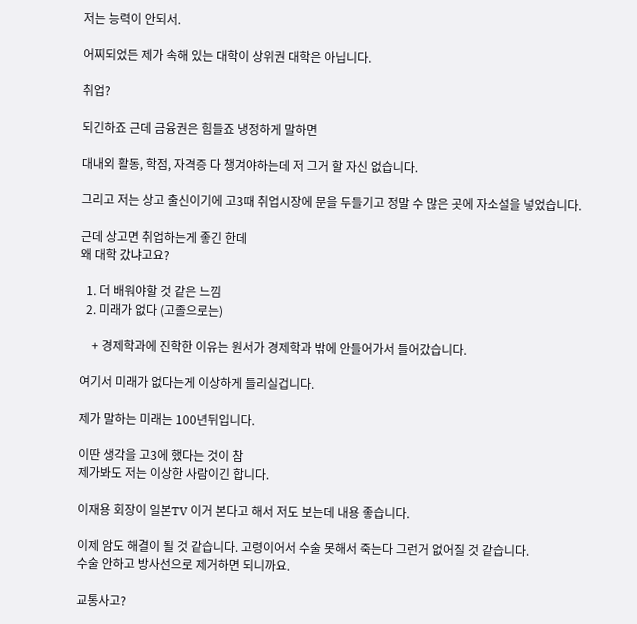저는 능력이 안되서.

어찌되었든 제가 속해 있는 대학이 상위권 대학은 아닙니다.

취업?

되긴하죠 근데 금융권은 힘들죠 냉정하게 말하면

대내외 활동, 학점, 자격증 다 챙겨야하는데 저 그거 할 자신 없습니다.

그리고 저는 상고 출신이기에 고3때 취업시장에 문을 두들기고 정말 수 많은 곳에 자소설을 넣었습니다.

근데 상고면 취업하는게 좋긴 한데
왜 대학 갔냐고요?

  1. 더 배워야할 것 같은 느낌
  2. 미래가 없다 (고졸으로는)

    + 경제학과에 진학한 이유는 원서가 경제학과 밖에 안들어가서 들어갔습니다.

여기서 미래가 없다는게 이상하게 들리실겁니다.

제가 말하는 미래는 100년뒤입니다.

이딴 생각을 고3에 했다는 것이 참
제가봐도 저는 이상한 사람이긴 합니다.

이재용 회장이 일본TV 이거 본다고 해서 저도 보는데 내용 좋습니다.

이제 암도 해결이 될 것 같습니다. 고령이어서 수술 못해서 죽는다 그런거 없어질 것 같습니다.
수술 안하고 방사선으로 제거하면 되니까요.

교통사고?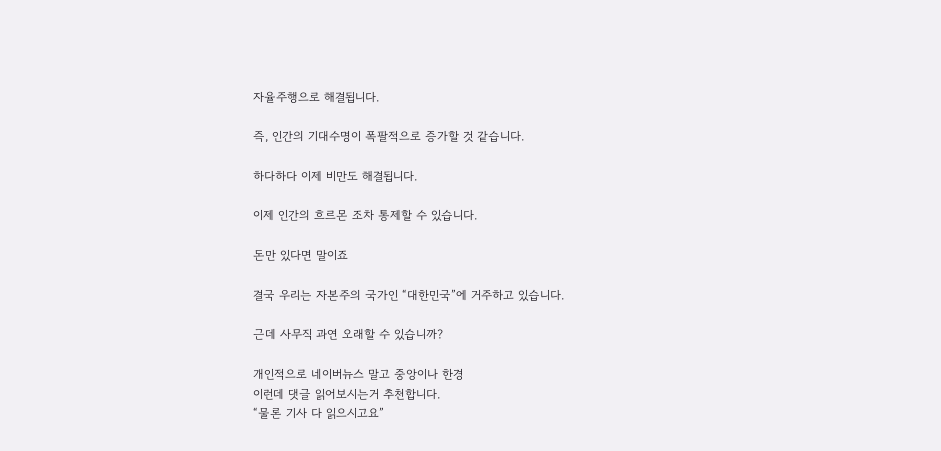자율주행으로 해결됩니다.

즉, 인간의 기대수명이 폭팔적으로 증가할 것 같습니다.

하다하다 이제 비만도 해결됩니다.

이제 인간의 흐르몬 조차 통제할 수 있습니다.

돈만 있다면 말이죠

결국 우리는 자본주의 국가인 “대한민국”에 거주하고 있습니다.

근데 사무직 과연 오래할 수 있습니까?

개인적으로 네이버뉴스 말고 중앙이나 한경
이런데 댓글 읽어보시는거 추천합니다.
“물론 기사 다 읽으시고요”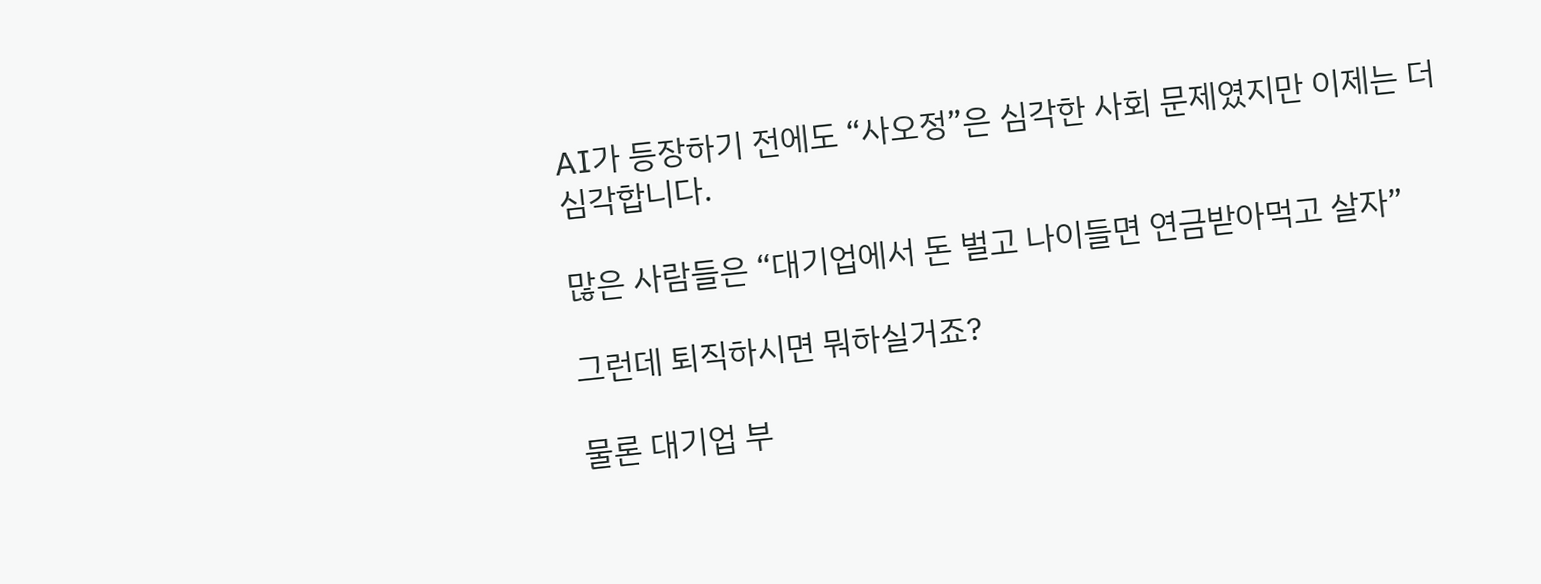AI가 등장하기 전에도 “사오정”은 심각한 사회 문제였지만 이제는 더 심각합니다.

많은 사람들은 “대기업에서 돈 벌고 나이들면 연금받아먹고 살자”

그런데 퇴직하시면 뭐하실거죠?

물론 대기업 부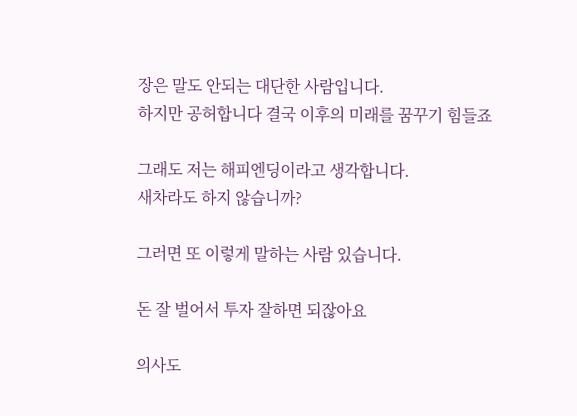장은 말도 안되는 대단한 사람입니다.
하지만 공허합니다 결국 이후의 미래를 꿈꾸기 힘들죠

그래도 저는 해피엔딩이라고 생각합니다.
새차라도 하지 않습니까?

그러면 또 이렇게 말하는 사람 있습니다.

돈 잘 벌어서 투자 잘하면 되잖아요

의사도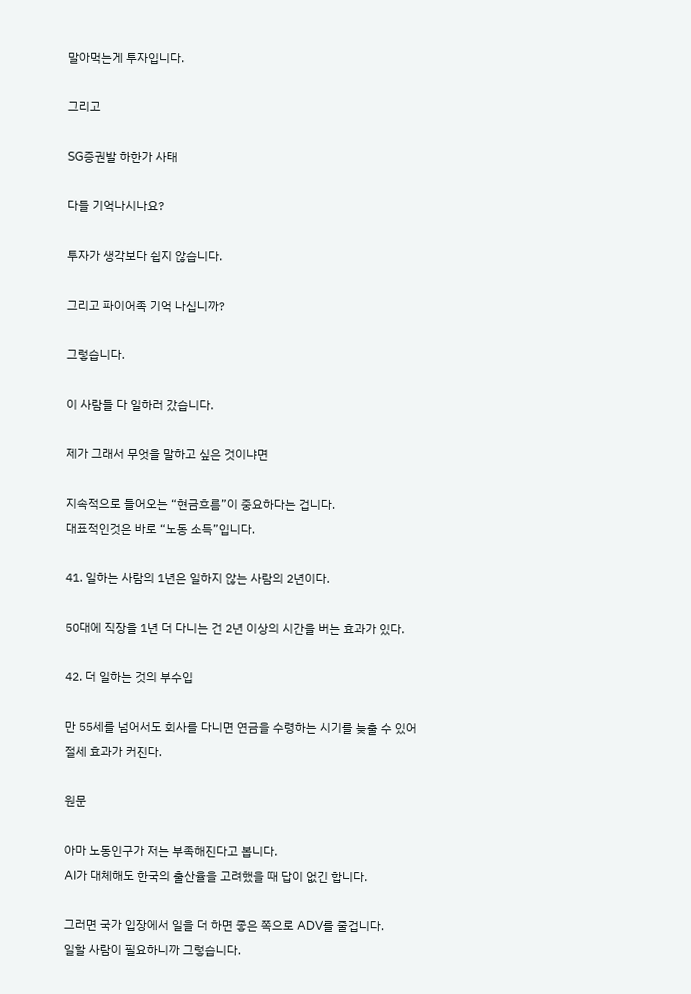말아먹는게 투자입니다.

그리고

SG증권발 하한가 사태

다들 기억나시나요?

투자가 생각보다 쉽지 않습니다.

그리고 파이어족 기억 나십니까?

그렇습니다.

이 사람들 다 일하러 갔습니다.

제가 그래서 무엇을 말하고 싶은 것이냐면

지속적으로 들어오는 “현금흐름”이 중요하다는 겁니다.
대표적인것은 바로 “노동 소득”입니다.

41. 일하는 사람의 1년은 일하지 않는 사람의 2년이다.

50대에 직장을 1년 더 다니는 건 2년 이상의 시간을 버는 효과가 있다.

42. 더 일하는 것의 부수입

만 55세를 넘어서도 회사를 다니면 연금을 수령하는 시기를 늦출 수 있어 절세 효과가 커진다.

원문

아마 노동인구가 저는 부족해진다고 봅니다.
AI가 대체해도 한국의 출산율을 고려했을 때 답이 없긴 합니다.

그러면 국가 입장에서 일을 더 하면 좋은 쪽으로 ADV를 줄겁니다.
일할 사람이 필요하니까 그렇습니다.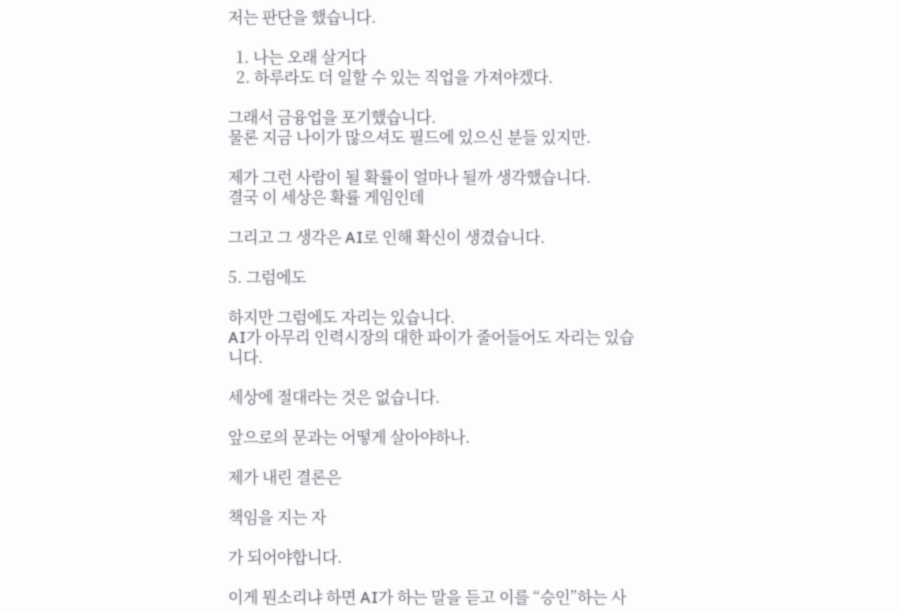저는 판단을 했습니다.

  1. 나는 오래 살거다
  2. 하루라도 더 일할 수 있는 직업을 가져야겠다.

그래서 금융업을 포기했습니다.
물론 지금 나이가 많으셔도 필드에 있으신 분들 있지만.

제가 그런 사람이 될 확률이 얼마나 될까 생각했습니다.
결국 이 세상은 확률 게임인데

그리고 그 생각은 AI로 인해 확신이 생겼습니다.

5. 그럼에도

하지만 그럼에도 자리는 있습니다.
AI가 아무리 인력시장의 대한 파이가 줄어들어도 자리는 있습니다.

세상에 절대라는 것은 없습니다.

앞으로의 문과는 어떻게 살아야하나.

제가 내린 결론은

책임을 지는 자

가 되어야합니다.

이게 뭔소리냐 하면 AI가 하는 말을 듣고 이를 “승인”하는 사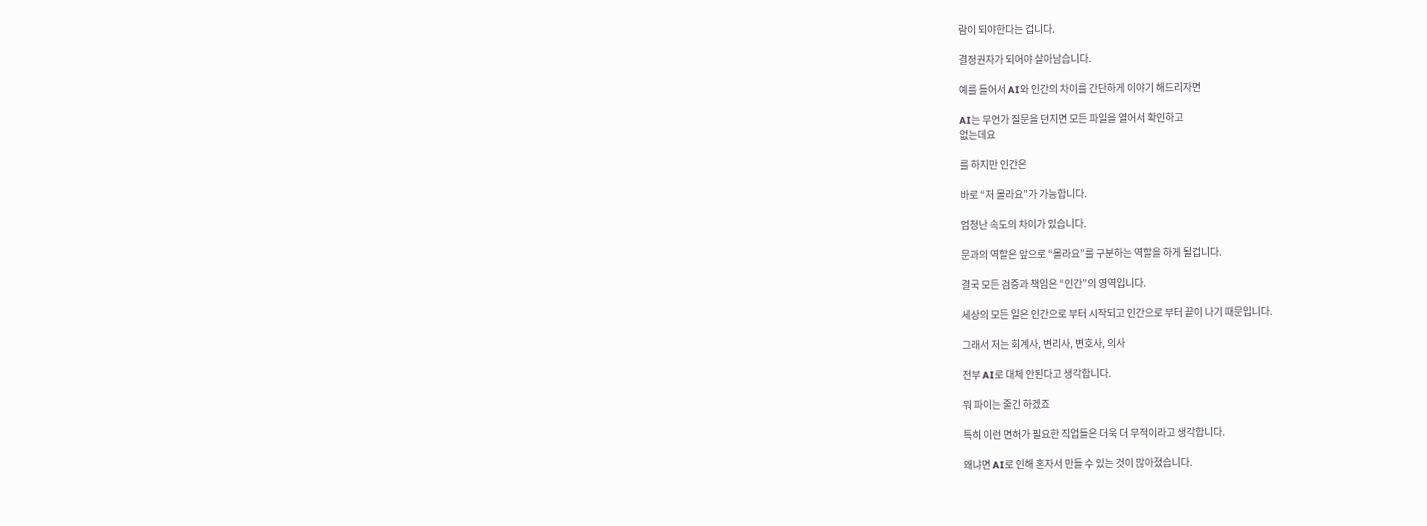람이 되야한다는 겁니다.

결정권자가 되어야 살아남습니다.

예를 들어서 AI와 인간의 차이를 간단하게 이야기 해드리자면

AI는 무언가 질문을 던지면 모든 파일을 열어서 확인하고
없는데요

를 하지만 인간은

바로 “저 몰라요”가 가능합니다.

엄청난 속도의 차이가 있습니다.

문과의 역할은 앞으로 “몰라요”를 구분하는 역할을 하게 될겁니다.

결국 모든 검증과 책임은 “인간”의 영역입니다.

세상의 모든 일은 인간으로 부터 시작되고 인간으로 부터 끝이 나기 때문입니다.

그래서 저는 회계사, 변리사, 변호사, 의사

전부 AI로 대체 안된다고 생각합니다.

뭐 파이는 줄긴 하겠죠

특히 이런 면허가 필요한 직업들은 더욱 더 무적이라고 생각합니다.

왜냐면 AI로 인해 혼자서 만들 수 있는 것이 많아졌습니다.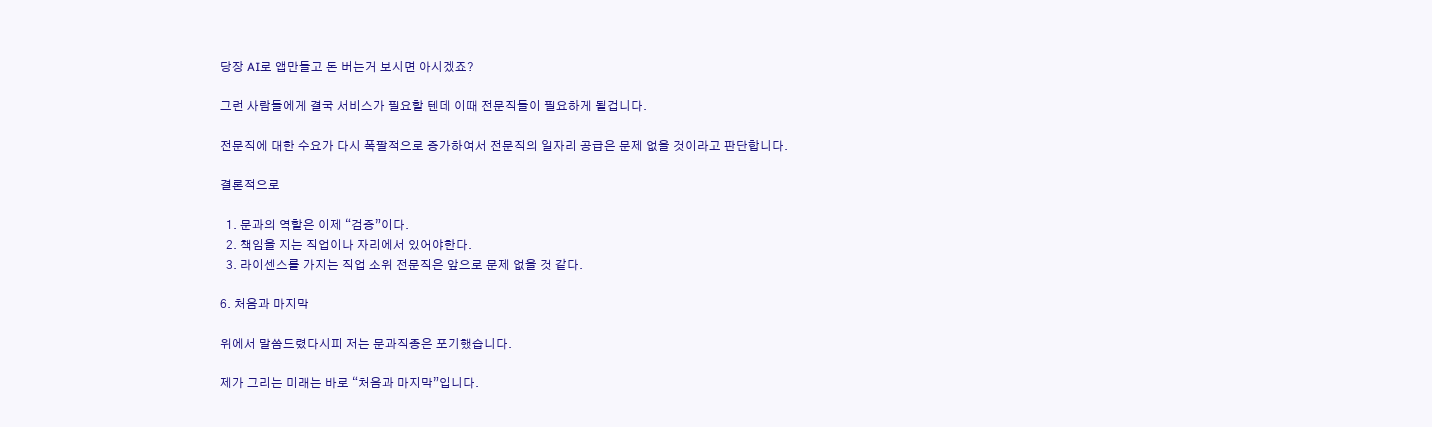당장 AI로 앱만들고 돈 버는거 보시면 아시겠죠?

그런 사람들에게 결국 서비스가 필요할 텐데 이때 전문직들이 필요하게 될겁니다.

전문직에 대한 수요가 다시 폭팔적으로 증가하여서 전문직의 일자리 공급은 문제 없을 것이라고 판단합니다.

결론적으로

  1. 문과의 역할은 이제 “검증”이다.
  2. 책임을 지는 직업이나 자리에서 있어야한다.
  3. 라이센스를 가지는 직업 소위 전문직은 앞으로 문제 없을 것 같다.

6. 처음과 마지막

위에서 말씀드렸다시피 저는 문과직종은 포기했습니다.

제가 그리는 미래는 바로 “처음과 마지막”입니다.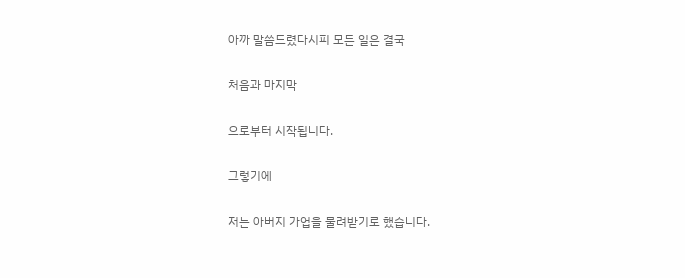아까 말씀드렸다시피 모든 일은 결국

처음과 마지막

으로부터 시작됩니다.

그렇기에

저는 아버지 가업을 물려받기로 했습니다.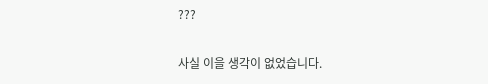???

사실 이을 생각이 없었습니다.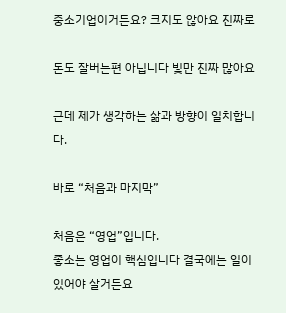중소기업이거든요? 크지도 않아요 진짜로

돈도 잘버는편 아닙니다 빛만 진짜 많아요

근데 제가 생각하는 삶과 방향이 일치합니다.

바로 “처음과 마지막”

처음은 “영업”입니다.
좋소는 영업이 핵심입니다 결국에는 일이 있어야 살거든요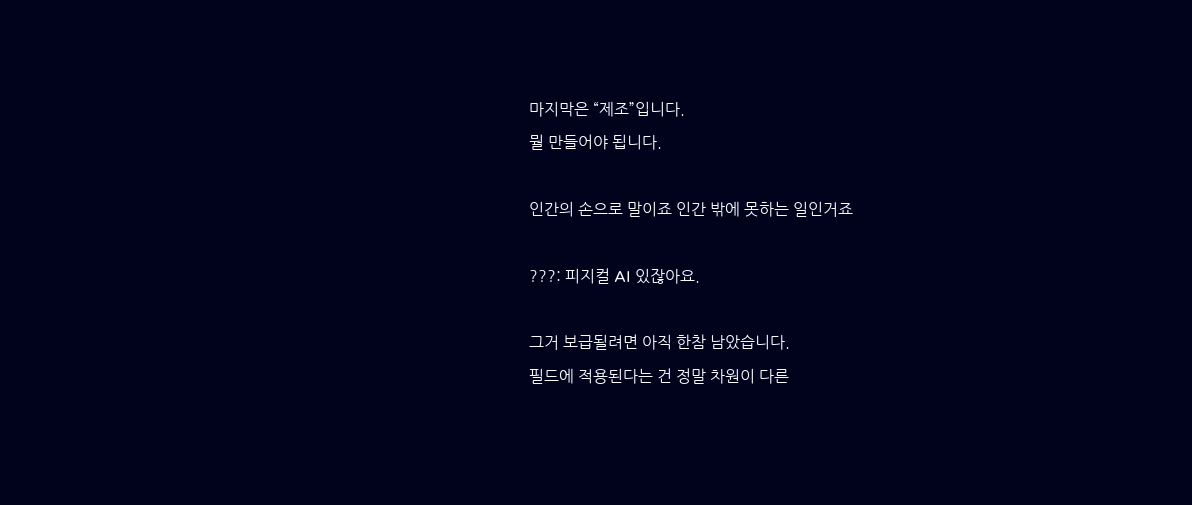마지막은 “제조”입니다.
뭘 만들어야 됩니다.

인간의 손으로 말이죠 인간 밖에 못하는 일인거죠

???: 피지컬 AI 있잖아요.

그거 보급될려면 아직 한참 남았습니다.
필드에 적용된다는 건 정말 차원이 다른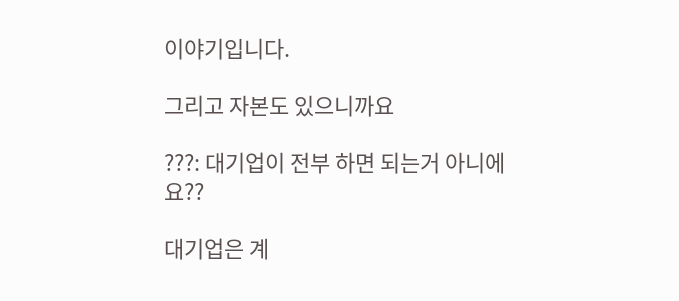이야기입니다.

그리고 자본도 있으니까요

???: 대기업이 전부 하면 되는거 아니에요??

대기업은 계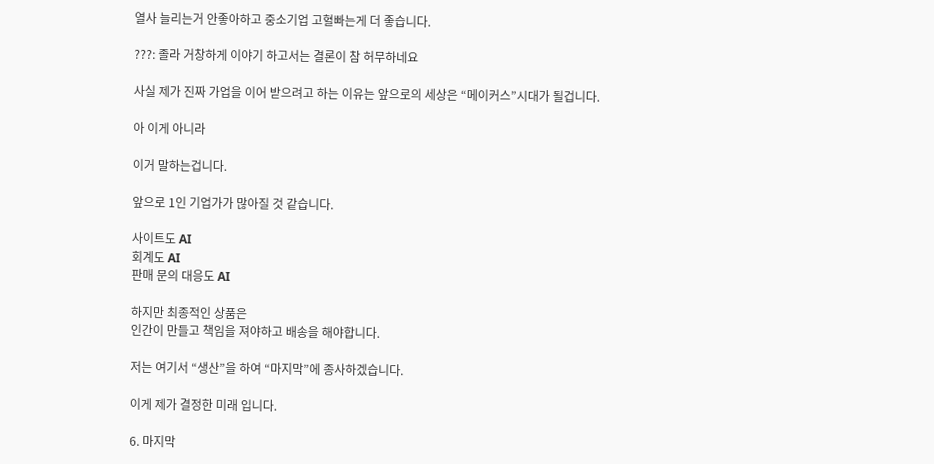열사 늘리는거 안좋아하고 중소기업 고혈빠는게 더 좋습니다.

???: 졸라 거창하게 이야기 하고서는 결론이 참 허무하네요

사실 제가 진짜 가업을 이어 받으려고 하는 이유는 앞으로의 세상은 “메이커스”시대가 될겁니다.

아 이게 아니라

이거 말하는겁니다.

앞으로 1인 기업가가 많아질 것 같습니다.

사이트도 AI
회계도 AI
판매 문의 대응도 AI

하지만 최종적인 상품은
인간이 만들고 책임을 져야하고 배송을 해야합니다.

저는 여기서 “생산”을 하여 “마지막”에 종사하겠습니다.

이게 제가 결정한 미래 입니다.

6. 마지막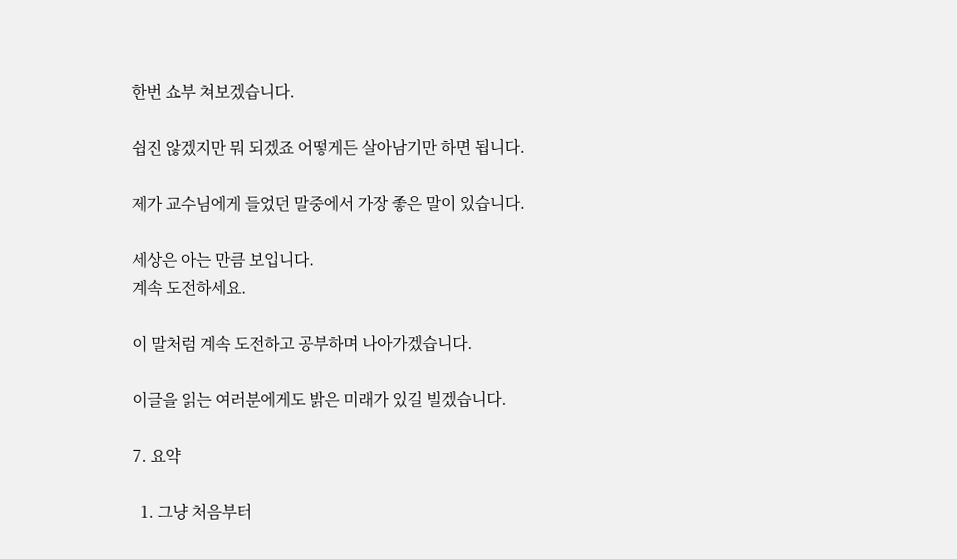한번 쇼부 쳐보겠습니다.

쉽진 않겠지만 뭐 되겠죠 어떻게든 살아남기만 하면 됩니다.

제가 교수님에게 들었던 말중에서 가장 좋은 말이 있습니다.

세상은 아는 만큼 보입니다.
계속 도전하세요.

이 말처럼 계속 도전하고 공부하며 나아가겠습니다.

이글을 읽는 여러분에게도 밝은 미래가 있길 빌겠습니다.

7. 요약

  1. 그냥 처음부터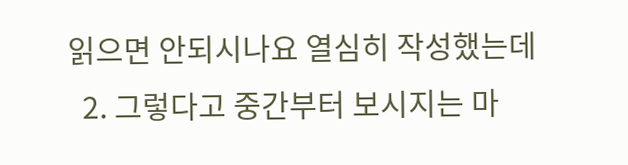읽으면 안되시나요 열심히 작성했는데
  2. 그렇다고 중간부터 보시지는 마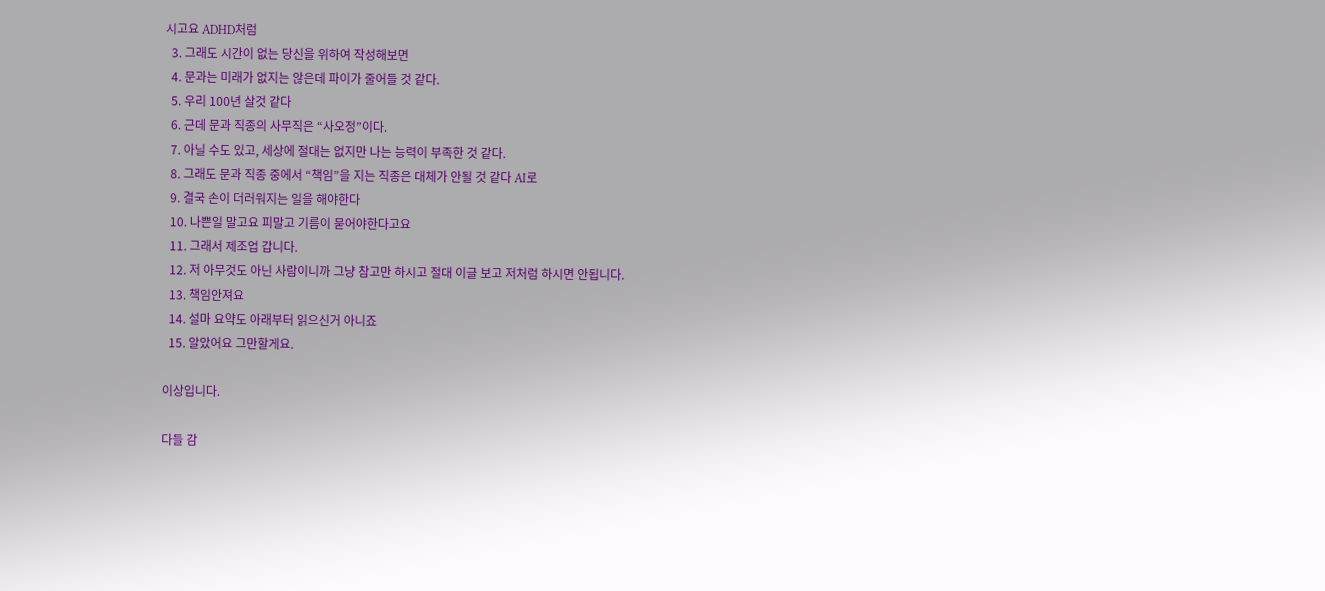시고요 ADHD처럼
  3. 그래도 시간이 없는 당신을 위하여 작성해보면
  4. 문과는 미래가 없지는 않은데 파이가 줄어들 것 같다.
  5. 우리 100년 살것 같다
  6. 근데 문과 직종의 사무직은 “사오정”이다.
  7. 아닐 수도 있고, 세상에 절대는 없지만 나는 능력이 부족한 것 같다.
  8. 그래도 문과 직종 중에서 “책임”을 지는 직종은 대체가 안될 것 같다 AI로
  9. 결국 손이 더러워지는 일을 해야한다
  10. 나쁜일 말고요 피말고 기름이 묻어야한다고요
  11. 그래서 제조업 갑니다.
  12. 저 아무것도 아닌 사람이니까 그냥 참고만 하시고 절대 이글 보고 저처럼 하시면 안됩니다.
  13. 책임안져요
  14. 설마 요약도 아래부터 읽으신거 아니죠
  15. 알았어요 그만할게요.

이상입니다.

다들 감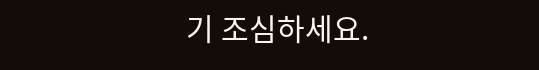기 조심하세요.